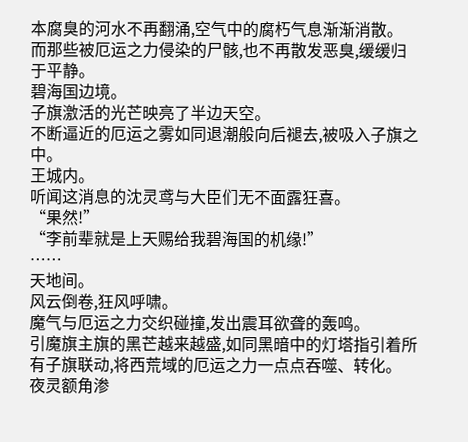本腐臭的河水不再翻涌,空气中的腐朽气息渐渐消散。
而那些被厄运之力侵染的尸骸,也不再散发恶臭,缓缓归于平静。
碧海国边境。
子旗激活的光芒映亮了半边天空。
不断逼近的厄运之雾如同退潮般向后褪去,被吸入子旗之中。
王城内。
听闻这消息的沈灵鸢与大臣们无不面露狂喜。
“果然!”
“李前辈就是上天赐给我碧海国的机缘!”
……
天地间。
风云倒卷,狂风呼啸。
魔气与厄运之力交织碰撞,发出震耳欲聋的轰鸣。
引魔旗主旗的黑芒越来越盛,如同黑暗中的灯塔指引着所有子旗联动,将西荒域的厄运之力一点点吞噬、转化。
夜灵额角渗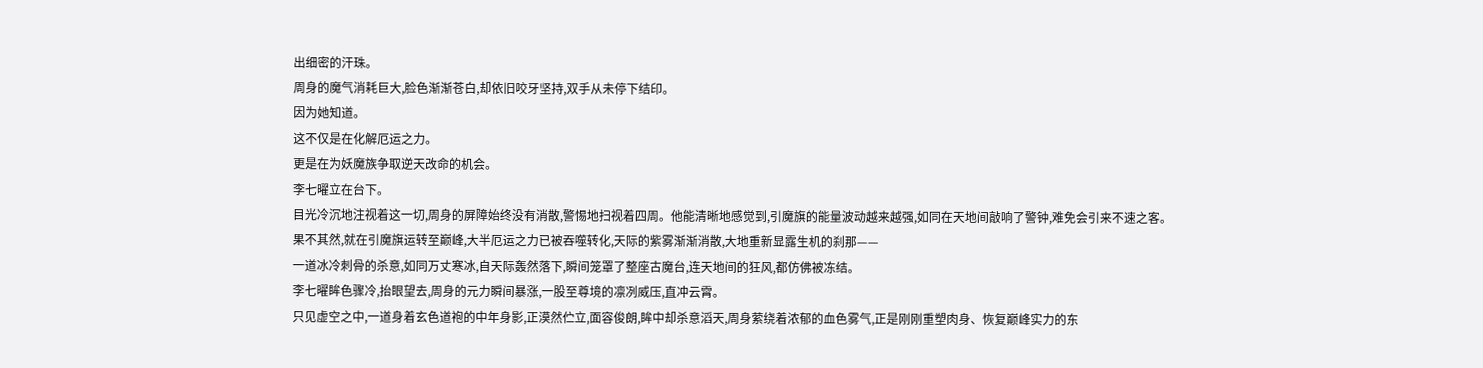出细密的汗珠。
周身的魔气消耗巨大,脸色渐渐苍白,却依旧咬牙坚持,双手从未停下结印。
因为她知道。
这不仅是在化解厄运之力。
更是在为妖魔族争取逆天改命的机会。
李七曜立在台下。
目光冷沉地注视着这一切,周身的屏障始终没有消散,警惕地扫视着四周。他能清晰地感觉到,引魔旗的能量波动越来越强,如同在天地间敲响了警钟,难免会引来不速之客。
果不其然,就在引魔旗运转至巅峰,大半厄运之力已被吞噬转化,天际的紫雾渐渐消散,大地重新显露生机的刹那——
一道冰冷刺骨的杀意,如同万丈寒冰,自天际轰然落下,瞬间笼罩了整座古魔台,连天地间的狂风,都仿佛被冻结。
李七曜眸色骤冷,抬眼望去,周身的元力瞬间暴涨,一股至尊境的凛冽威压,直冲云霄。
只见虚空之中,一道身着玄色道袍的中年身影,正漠然伫立,面容俊朗,眸中却杀意滔天,周身萦绕着浓郁的血色雾气,正是刚刚重塑肉身、恢复巅峰实力的东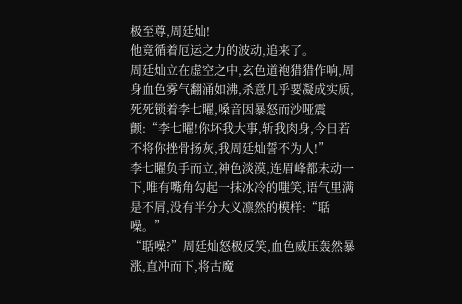极至尊,周廷灿!
他竟循着厄运之力的波动,追来了。
周廷灿立在虚空之中,玄色道袍猎猎作响,周身血色雾气翻涌如沸,杀意几乎要凝成实质,死死锁着李七曜,嗓音因暴怒而沙哑震颤:“李七曜!你坏我大事,斩我肉身,今日若不将你挫骨扬灰,我周廷灿誓不为人!”
李七曜负手而立,神色淡漠,连眉峰都未动一下,唯有嘴角勾起一抹冰冷的嗤笑,语气里满是不屑,没有半分大义凛然的模样:“聒噪。”
“聒噪?”周廷灿怒极反笑,血色威压轰然暴涨,直冲而下,将古魔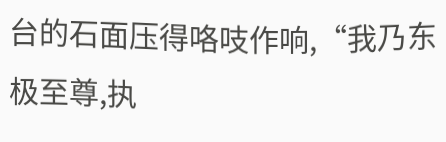台的石面压得咯吱作响,“我乃东极至尊,执